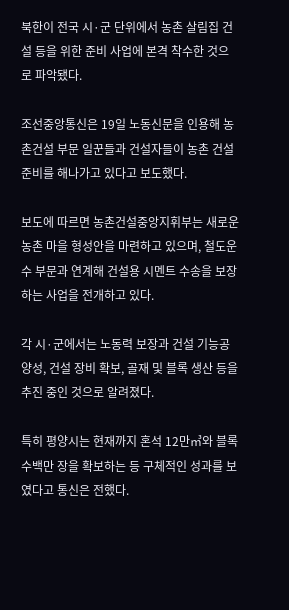북한이 전국 시·군 단위에서 농촌 살림집 건설 등을 위한 준비 사업에 본격 착수한 것으로 파악됐다.

조선중앙통신은 19일 노동신문을 인용해 농촌건설 부문 일꾼들과 건설자들이 농촌 건설 준비를 해나가고 있다고 보도했다.

보도에 따르면 농촌건설중앙지휘부는 새로운 농촌 마을 형성안을 마련하고 있으며, 철도운수 부문과 연계해 건설용 시멘트 수송을 보장하는 사업을 전개하고 있다.

각 시·군에서는 노동력 보장과 건설 기능공 양성, 건설 장비 확보, 골재 및 블록 생산 등을 추진 중인 것으로 알려졌다.

특히 평양시는 현재까지 혼석 12만㎥와 블록 수백만 장을 확보하는 등 구체적인 성과를 보였다고 통신은 전했다.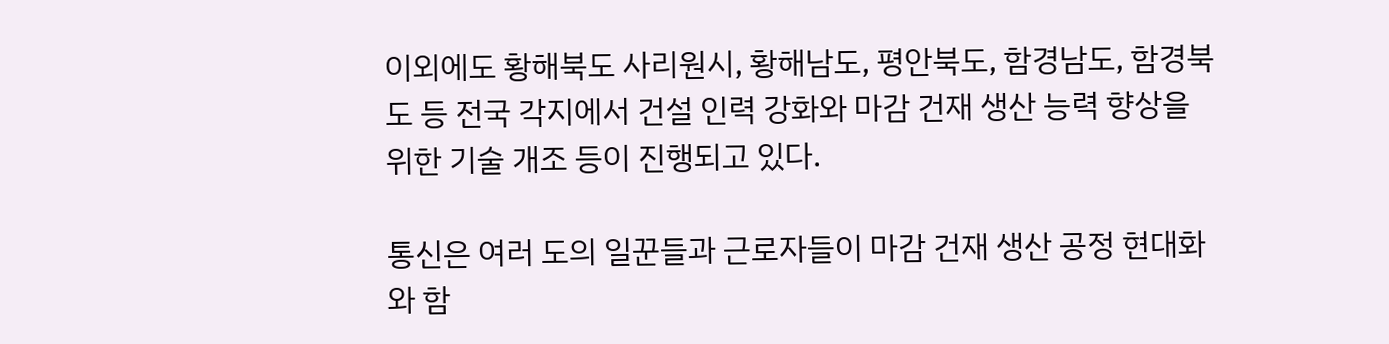이외에도 황해북도 사리원시, 황해남도, 평안북도, 함경남도, 함경북도 등 전국 각지에서 건설 인력 강화와 마감 건재 생산 능력 향상을 위한 기술 개조 등이 진행되고 있다.

통신은 여러 도의 일꾼들과 근로자들이 마감 건재 생산 공정 현대화와 함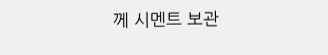께 시멘트 보관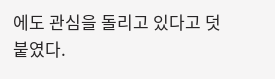에도 관심을 돌리고 있다고 덧붙였다.